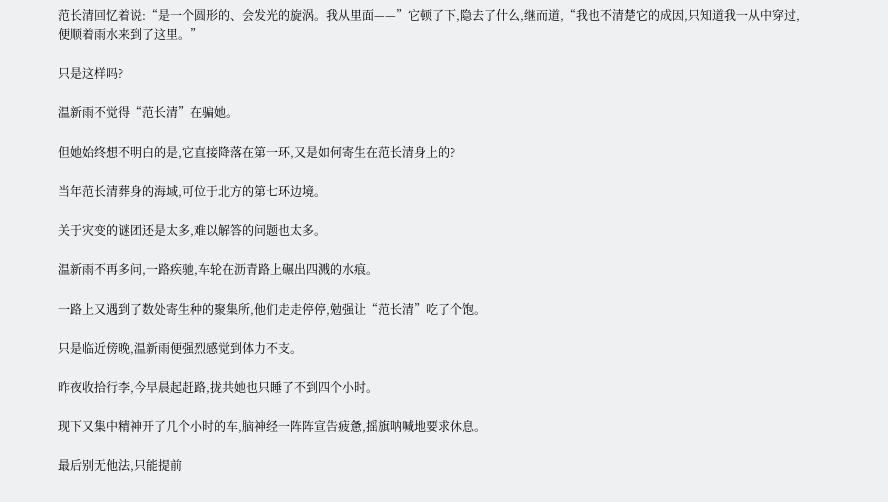范长清回忆着说:“是一个圆形的、会发光的旋涡。我从里面——”它顿了下,隐去了什么,继而道,“我也不清楚它的成因,只知道我一从中穿过,便顺着雨水来到了这里。”

只是这样吗?

温新雨不觉得“范长清”在骗她。

但她始终想不明白的是,它直接降落在第一环,又是如何寄生在范长清身上的?

当年范长清葬身的海域,可位于北方的第七环边境。

关于灾变的谜团还是太多,难以解答的问题也太多。

温新雨不再多问,一路疾驰,车轮在沥青路上碾出四溅的水痕。

一路上又遇到了数处寄生种的聚集所,他们走走停停,勉强让“范长清”吃了个饱。

只是临近傍晚,温新雨便强烈感觉到体力不支。

昨夜收拾行李,今早晨起赶路,拢共她也只睡了不到四个小时。

现下又集中精神开了几个小时的车,脑神经一阵阵宣告疲惫,摇旗呐喊地要求休息。

最后别无他法,只能提前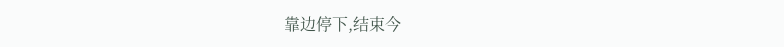靠边停下,结束今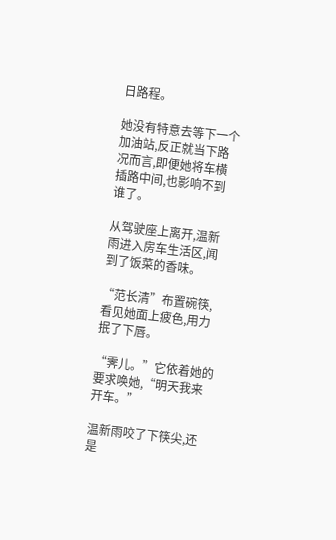日路程。

她没有特意去等下一个加油站,反正就当下路况而言,即便她将车横插路中间,也影响不到谁了。

从驾驶座上离开,温新雨进入房车生活区,闻到了饭菜的香味。

“范长清”布置碗筷,看见她面上疲色,用力抿了下唇。

“霁儿。”它依着她的要求唤她,“明天我来开车。”

温新雨咬了下筷尖,还是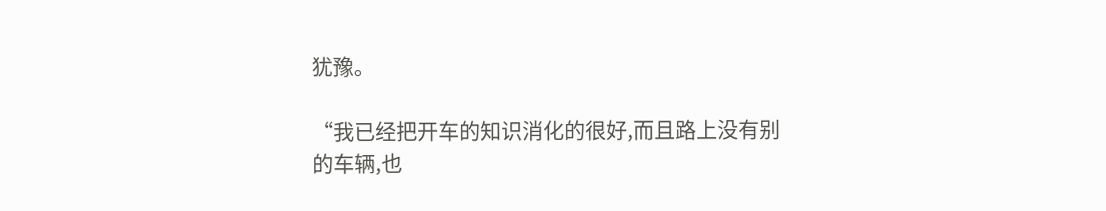犹豫。

“我已经把开车的知识消化的很好,而且路上没有别的车辆,也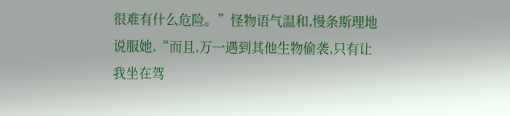很难有什么危险。”怪物语气温和,慢条斯理地说服她,“而且,万一遇到其他生物偷袭,只有让我坐在驾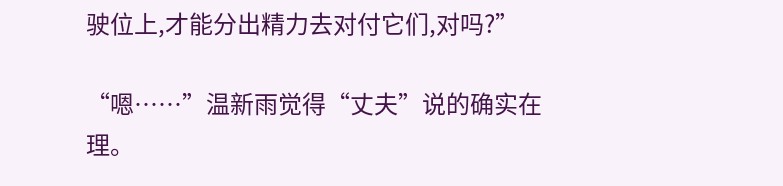驶位上,才能分出精力去对付它们,对吗?”

“嗯……”温新雨觉得“丈夫”说的确实在理。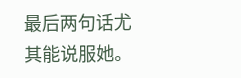最后两句话尤其能说服她。